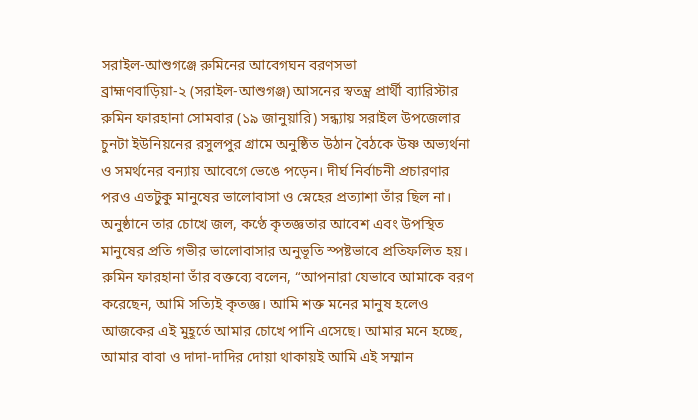সরাইল-আশুগঞ্জে রুমিনের আবেগঘন বরণসভা
ব্রাহ্মণবাড়িয়া-২ (সরাইল-আশুগঞ্জ) আসনের স্বতন্ত্র প্রার্থী ব্যারিস্টার রুমিন ফারহানা সোমবার (১৯ জানুয়ারি) সন্ধ্যায় সরাইল উপজেলার চুনটা ইউনিয়নের রসুলপুর গ্রামে অনুষ্ঠিত উঠান বৈঠকে উষ্ণ অভ্যর্থনা ও সমর্থনের বন্যায় আবেগে ভেঙে পড়েন। দীর্ঘ নির্বাচনী প্রচারণার পরও এতটুকু মানুষের ভালোবাসা ও স্নেহের প্রত্যাশা তাঁর ছিল না। অনুষ্ঠানে তার চোখে জল, কণ্ঠে কৃতজ্ঞতার আবেশ এবং উপস্থিত মানুষের প্রতি গভীর ভালোবাসার অনুভূতি স্পষ্টভাবে প্রতিফলিত হয়।
রুমিন ফারহানা তাঁর বক্তব্যে বলেন, “আপনারা যেভাবে আমাকে বরণ করেছেন, আমি সত্যিই কৃতজ্ঞ। আমি শক্ত মনের মানুষ হলেও আজকের এই মুহূর্তে আমার চোখে পানি এসেছে। আমার মনে হচ্ছে, আমার বাবা ও দাদা-দাদির দোয়া থাকায়ই আমি এই সম্মান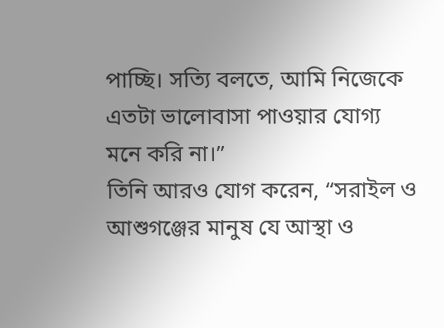পাচ্ছি। সত্যি বলতে, আমি নিজেকে এতটা ভালোবাসা পাওয়ার যোগ্য মনে করি না।”
তিনি আরও যোগ করেন, “সরাইল ও আশুগঞ্জের মানুষ যে আস্থা ও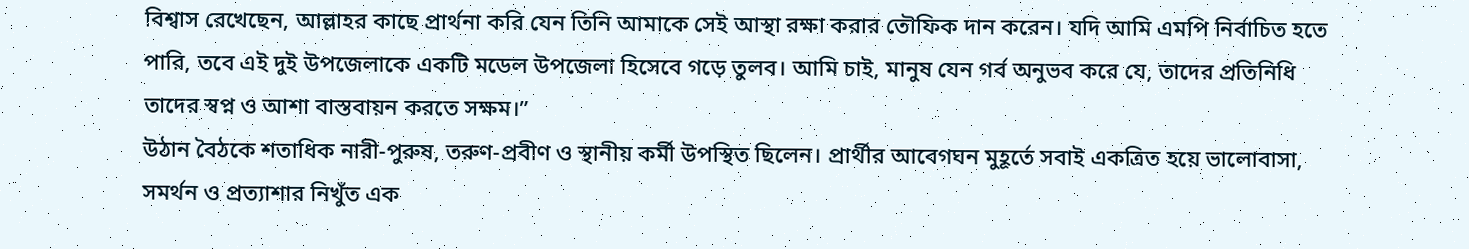বিশ্বাস রেখেছেন, আল্লাহর কাছে প্রার্থনা করি যেন তিনি আমাকে সেই আস্থা রক্ষা করার তৌফিক দান করেন। যদি আমি এমপি নির্বাচিত হতে পারি, তবে এই দুই উপজেলাকে একটি মডেল উপজেলা হিসেবে গড়ে তুলব। আমি চাই, মানুষ যেন গর্ব অনুভব করে যে, তাদের প্রতিনিধি তাদের স্বপ্ন ও আশা বাস্তবায়ন করতে সক্ষম।”
উঠান বৈঠকে শতাধিক নারী-পুরুষ, তরুণ-প্রবীণ ও স্থানীয় কর্মী উপস্থিত ছিলেন। প্রার্থীর আবেগঘন মুহূর্তে সবাই একত্রিত হয়ে ভালোবাসা, সমর্থন ও প্রত্যাশার নিখুঁত এক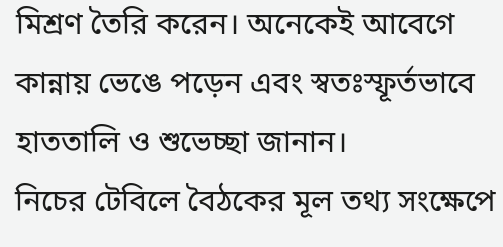মিশ্রণ তৈরি করেন। অনেকেই আবেগে কান্নায় ভেঙে পড়েন এবং স্বতঃস্ফূর্তভাবে হাততালি ও শুভেচ্ছা জানান।
নিচের টেবিলে বৈঠকের মূল তথ্য সংক্ষেপে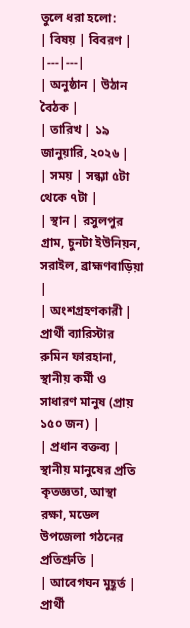তুলে ধরা হলো:
| বিষয় | বিবরণ |
|---|---|
| অনুষ্ঠান | উঠান বৈঠক |
| তারিখ | ১৯ জানুয়ারি, ২০২৬ |
| সময় | সন্ধ্যা ৫টা থেকে ৭টা |
| স্থান | রসুলপুর গ্রাম, চুনটা ইউনিয়ন, সরাইল, ব্রাহ্মণবাড়িয়া |
| অংশগ্রহণকারী | প্রার্থী ব্যারিস্টার রুমিন ফারহানা, স্থানীয় কর্মী ও সাধারণ মানুষ (প্রায় ১৫০ জন) |
| প্রধান বক্তব্য | স্থানীয় মানুষের প্রতি কৃতজ্ঞতা, আস্থা রক্ষা, মডেল উপজেলা গঠনের প্রতিশ্রুতি |
| আবেগঘন মুহূর্ত | প্রার্থী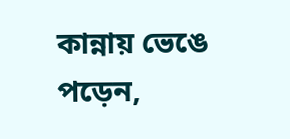কান্নায় ভেঙে পড়েন,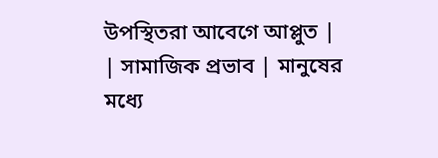উপস্থিতরা আবেগে আপ্লুত |
| সামাজিক প্রভাব | মানুষের মধ্যে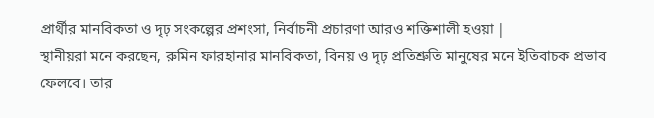প্রার্থীর মানবিকতা ও দৃঢ় সংকল্পের প্রশংসা, নির্বাচনী প্রচারণা আরও শক্তিশালী হওয়া |
স্থানীয়রা মনে করছেন, রুমিন ফারহানার মানবিকতা, বিনয় ও দৃঢ় প্রতিশ্রুতি মানুষের মনে ইতিবাচক প্রভাব ফেলবে। তার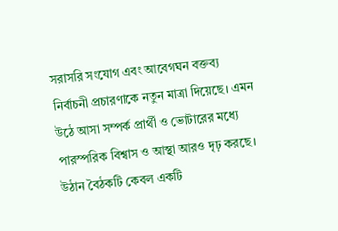সরাসরি সংযোগ এবং আবেগঘন বক্তব্য নির্বাচনী প্রচারণাকে নতুন মাত্রা দিয়েছে। এমন উঠে আসা সম্পর্ক প্রার্থী ও ভোটারের মধ্যে পারস্পরিক বিশ্বাস ও আস্থা আরও দৃঢ় করছে।
উঠান বৈঠকটি কেবল একটি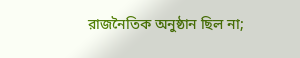রাজনৈতিক অনুষ্ঠান ছিল না;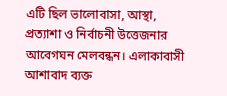এটি ছিল ভালোবাসা, আস্থা, প্রত্যাশা ও নির্বাচনী উত্তেজনার আবেগঘন মেলবন্ধন। এলাকাবাসী আশাবাদ ব্যক্ত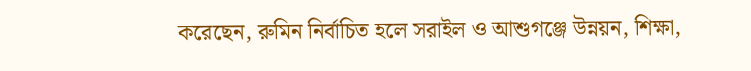করেছেন, রুমিন নির্বাচিত হলে সরাইল ও আশুগঞ্জে উন্নয়ন, শিক্ষা,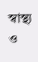স্বাস্থ্য ও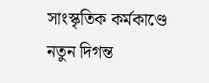সাংস্কৃতিক কর্মকাণ্ডে নতুন দিগন্ত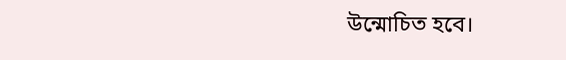উন্মোচিত হবে।